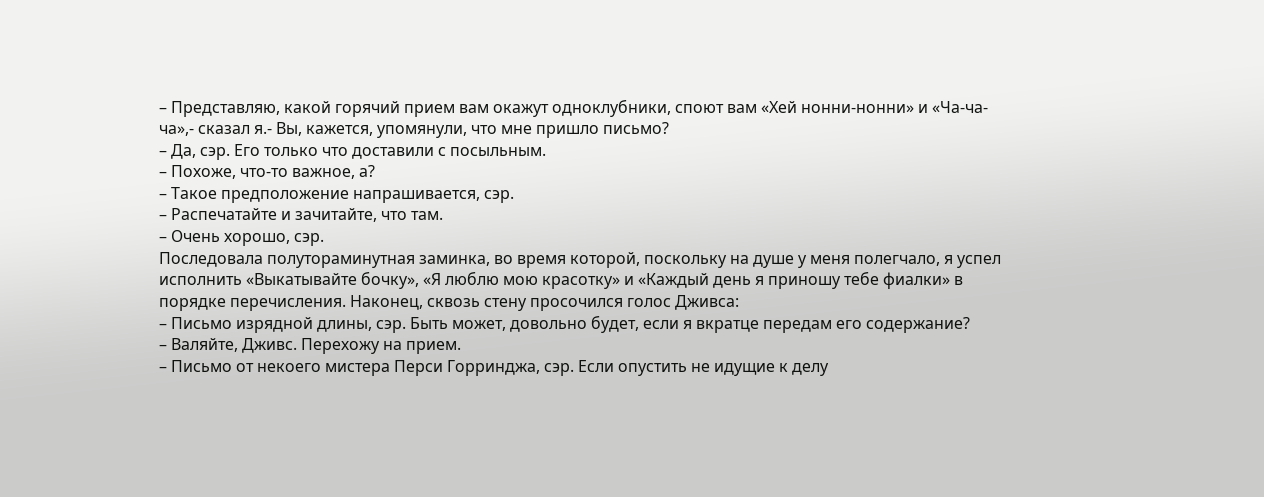– Представляю, какой горячий прием вам окажут одноклубники, споют вам «Хей нонни-нонни» и «Ча-ча-ча»,- сказал я.- Вы, кажется, упомянули, что мне пришло письмо?
– Да, сэр. Его только что доставили с посыльным.
– Похоже, что-то важное, а?
– Такое предположение напрашивается, сэр.
– Распечатайте и зачитайте, что там.
– Очень хорошо, сэр.
Последовала полутораминутная заминка, во время которой, поскольку на душе у меня полегчало, я успел исполнить «Выкатывайте бочку», «Я люблю мою красотку» и «Каждый день я приношу тебе фиалки» в порядке перечисления. Наконец, сквозь стену просочился голос Дживса:
– Письмо изрядной длины, сэр. Быть может, довольно будет, если я вкратце передам его содержание?
– Валяйте, Дживс. Перехожу на прием.
– Письмо от некоего мистера Перси Горринджа, сэр. Если опустить не идущие к делу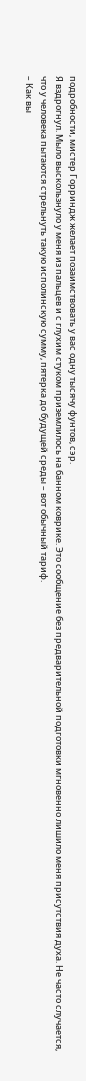подробности, мистер Горриндж желает позаимствовать у вас одну тысячу фунтов, сэр.
Я вздрогнул. Мыло выскользнуло у меня из пальцев и с глухим стуком приземлилось на банном коврике. Это сообщение без предварительной подготовки мгновенно лишило меня присутствия духа. Не часто случается, что у человека пытаются стрельнуть такую исполинскую сумму, пятерка до будущей среды – вот обычный тариф.
– Как вы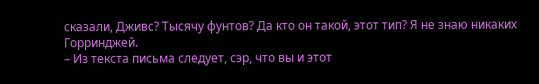сказали, Дживс? Тысячу фунтов? Да кто он такой, этот тип? Я не знаю никаких Горринджей.
– Из текста письма следует, сэр, что вы и этот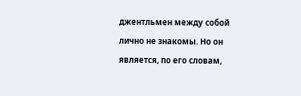джентльмен между собой лично не знакомы. Но он является, по его словам,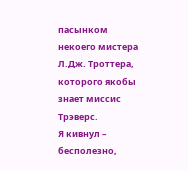пасынком некоего мистера Л.Дж. Троттера, которого якобы знает миссис Трэверс.
Я кивнул – бесполезно,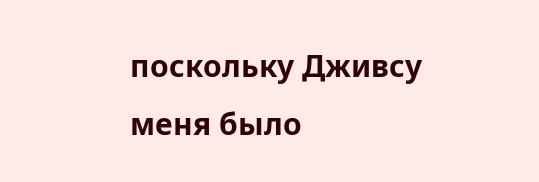поскольку Дживсу меня было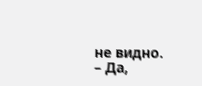не видно.
– Да,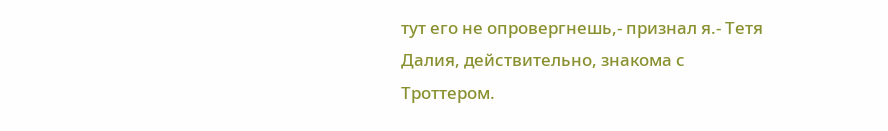тут его не опровергнешь,- признал я.- Тетя Далия, действительно, знакома с Троттером.